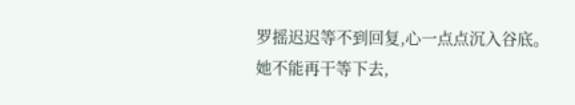罗摇迟迟等不到回复,心一点点沉入谷底。
她不能再干等下去,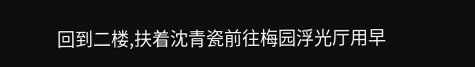回到二楼,扶着沈青瓷前往梅园浮光厅用早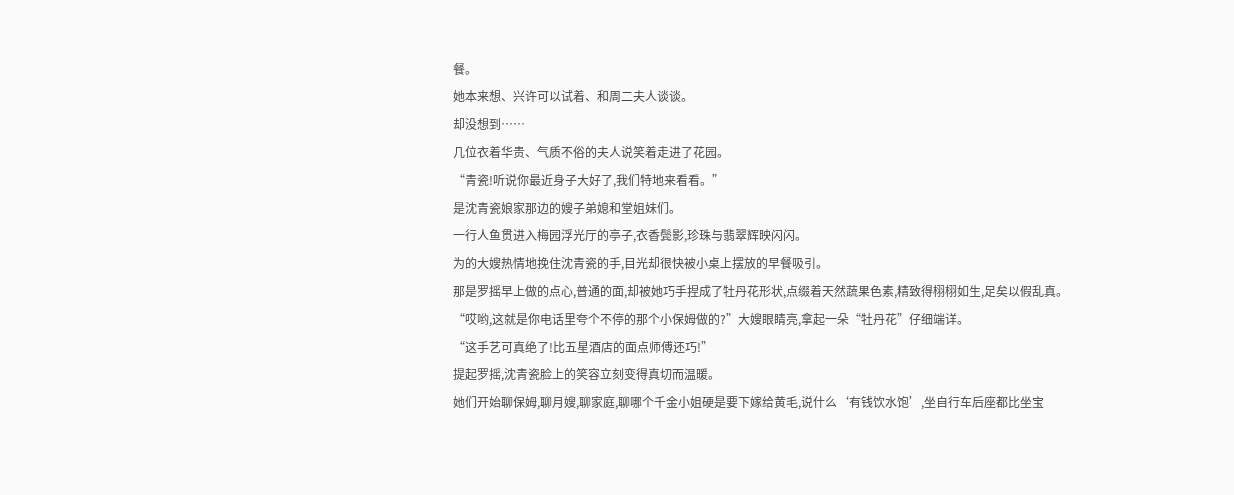餐。
她本来想、兴许可以试着、和周二夫人谈谈。
却没想到……
几位衣着华贵、气质不俗的夫人说笑着走进了花园。
“青瓷!听说你最近身子大好了,我们特地来看看。”
是沈青瓷娘家那边的嫂子弟媳和堂姐妹们。
一行人鱼贯进入梅园浮光厅的亭子,衣香鬓影,珍珠与翡翠辉映闪闪。
为的大嫂热情地挽住沈青瓷的手,目光却很快被小桌上摆放的早餐吸引。
那是罗摇早上做的点心,普通的面,却被她巧手捏成了牡丹花形状,点缀着天然蔬果色素,精致得栩栩如生,足矣以假乱真。
“哎哟,这就是你电话里夸个不停的那个小保姆做的?”大嫂眼睛亮,拿起一朵“牡丹花”仔细端详。
“这手艺可真绝了!比五星酒店的面点师傅还巧!”
提起罗摇,沈青瓷脸上的笑容立刻变得真切而温暖。
她们开始聊保姆,聊月嫂,聊家庭,聊哪个千金小姐硬是要下嫁给黄毛,说什么‘有钱饮水饱’,坐自行车后座都比坐宝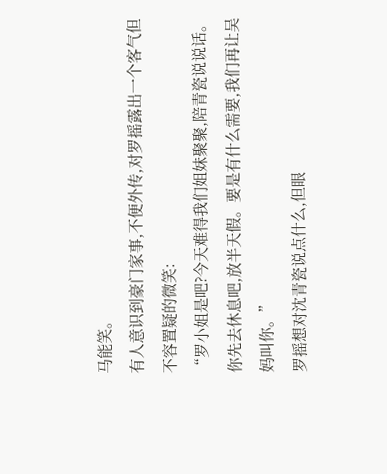马能笑。
有人意识到豪门家事,不便外传,对罗摇露出一个客气但不容置疑的微笑:
“罗小姐是吧?今天难得我们姐妹聚聚,陪青瓷说说话。
你先去休息吧,放半天假。要是有什么需要,我们再让吴妈叫你。”
罗摇想对沈青瓷说点什么,但眼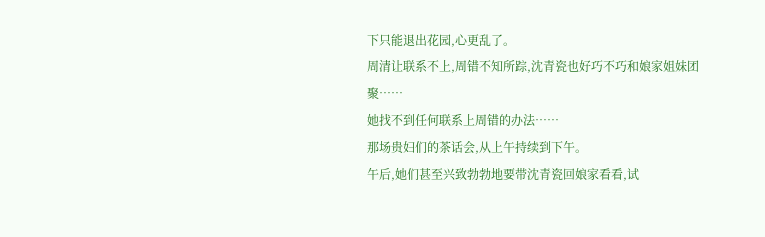下只能退出花园,心更乱了。
周清让联系不上,周错不知所踪,沈青瓷也好巧不巧和娘家姐妹团聚……
她找不到任何联系上周错的办法……
那场贵妇们的茶话会,从上午持续到下午。
午后,她们甚至兴致勃勃地要带沈青瓷回娘家看看,试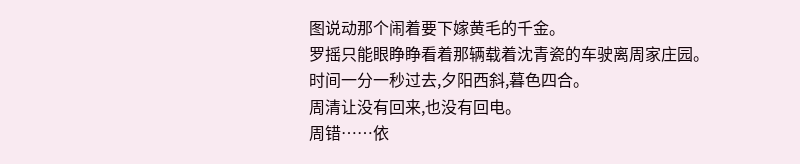图说动那个闹着要下嫁黄毛的千金。
罗摇只能眼睁睁看着那辆载着沈青瓷的车驶离周家庄园。
时间一分一秒过去,夕阳西斜,暮色四合。
周清让没有回来,也没有回电。
周错……依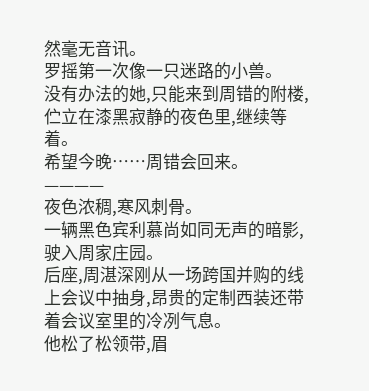然毫无音讯。
罗摇第一次像一只迷路的小兽。
没有办法的她,只能来到周错的附楼,伫立在漆黑寂静的夜色里,继续等着。
希望今晚……周错会回来。
————
夜色浓稠,寒风刺骨。
一辆黑色宾利慕尚如同无声的暗影,驶入周家庄园。
后座,周湛深刚从一场跨国并购的线上会议中抽身,昂贵的定制西装还带着会议室里的冷冽气息。
他松了松领带,眉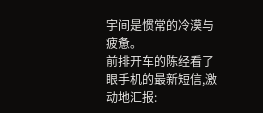宇间是惯常的冷漠与疲惫。
前排开车的陈经看了眼手机的最新短信,激动地汇报: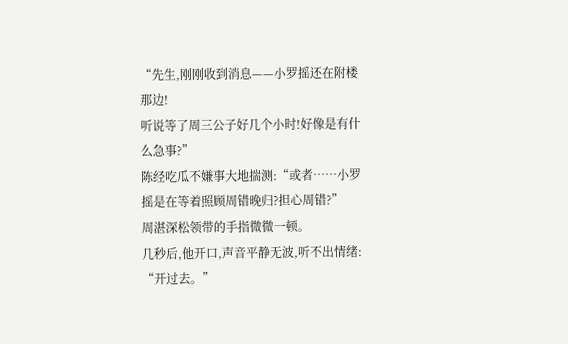“先生,刚刚收到消息——小罗摇还在附楼那边!
听说等了周三公子好几个小时!好像是有什么急事?”
陈经吃瓜不嫌事大地揣测:“或者……小罗摇是在等着照顾周错晚归?担心周错?”
周湛深松领带的手指微微一顿。
几秒后,他开口,声音平静无波,听不出情绪:
“开过去。”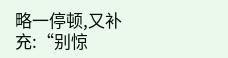略一停顿,又补充:“别惊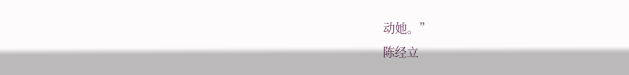动她。”
陈经立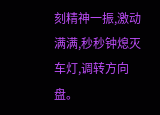刻精神一振,激动满满,秒秒钟熄灭车灯,调转方向盘。